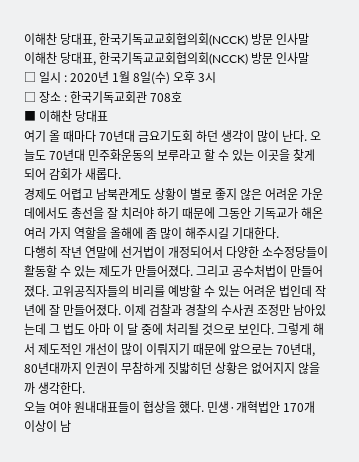이해찬 당대표, 한국기독교교회협의회(NCCK) 방문 인사말
이해찬 당대표, 한국기독교교회협의회(NCCK) 방문 인사말
□ 일시 : 2020년 1월 8일(수) 오후 3시
□ 장소 : 한국기독교회관 708호
■ 이해찬 당대표
여기 올 때마다 70년대 금요기도회 하던 생각이 많이 난다. 오늘도 70년대 민주화운동의 보루라고 할 수 있는 이곳을 찾게 되어 감회가 새롭다.
경제도 어렵고 남북관계도 상황이 별로 좋지 않은 어려운 가운데에서도 총선을 잘 치러야 하기 때문에 그동안 기독교가 해온 여러 가지 역할을 올해에 좀 많이 해주시길 기대한다.
다행히 작년 연말에 선거법이 개정되어서 다양한 소수정당들이 활동할 수 있는 제도가 만들어졌다. 그리고 공수처법이 만들어졌다. 고위공직자들의 비리를 예방할 수 있는 어려운 법인데 작년에 잘 만들어졌다. 이제 검찰과 경찰의 수사권 조정만 남아있는데 그 법도 아마 이 달 중에 처리될 것으로 보인다. 그렇게 해서 제도적인 개선이 많이 이뤄지기 때문에 앞으로는 70년대, 80년대까지 인권이 무참하게 짓밟히던 상황은 없어지지 않을까 생각한다.
오늘 여야 원내대표들이 협상을 했다. 민생·개혁법안 170개 이상이 남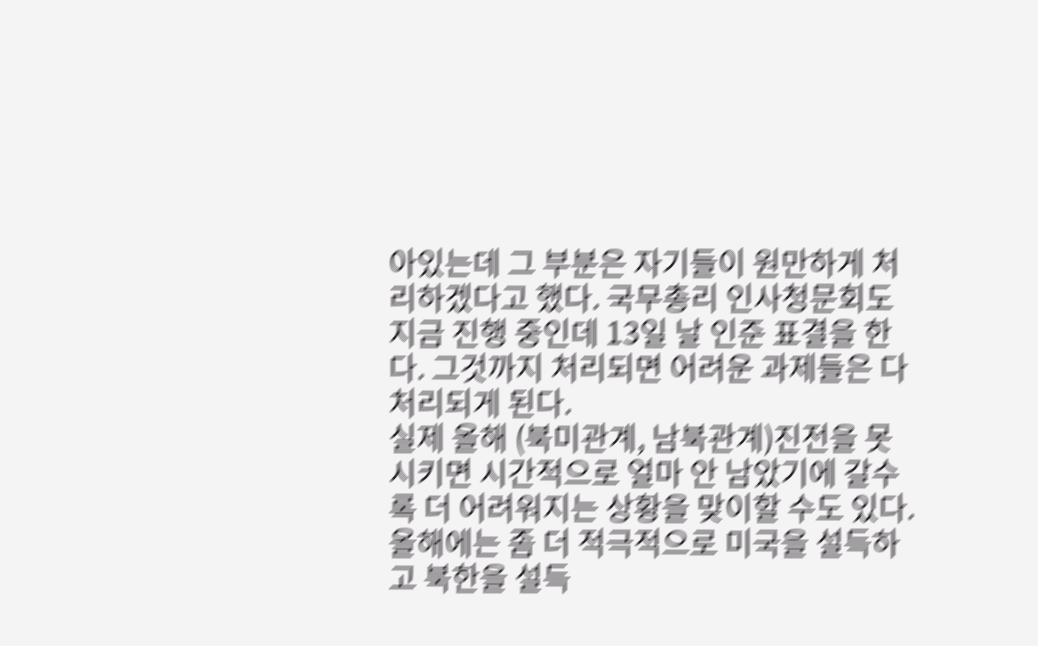아있는데 그 부분은 자기들이 원만하게 처리하겠다고 했다. 국무총리 인사청문회도 지금 진행 중인데 13일 날 인준 표결을 한다. 그것까지 처리되면 어려운 과제들은 다 처리되게 된다.
실제 올해 (북미관계, 남북관계)진전을 못시키면 시간적으로 얼마 안 남았기에 갈수록 더 어려워지는 상황을 맞이할 수도 있다. 올해에는 좀 더 적극적으로 미국을 설득하고 북한을 설득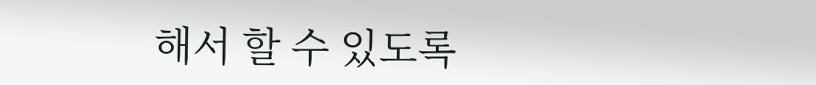해서 할 수 있도록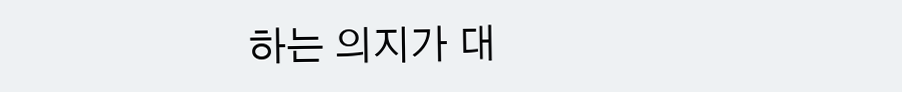하는 의지가 대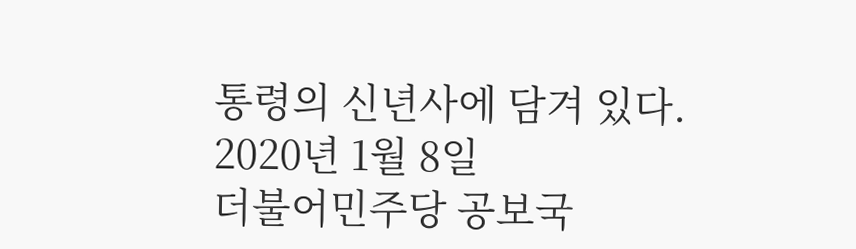통령의 신년사에 담겨 있다.
2020년 1월 8일
더불어민주당 공보국